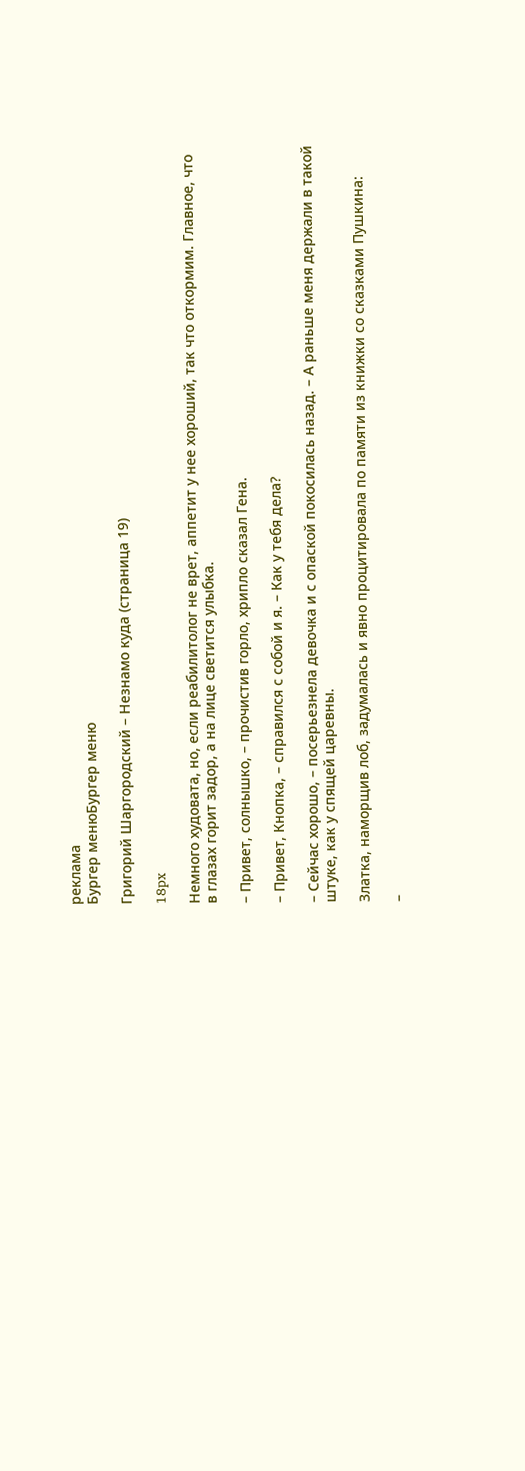реклама
Бургер менюБургер меню

Григорий Шаргородский – Незнамо куда (страница 19)

18px

Немного худовата, но, если реабилитолог не врет, аппетит у нее хороший, так что откормим. Главное, что в глазах горит задор, а на лице светится улыбка.

– Привет, солнышко, – прочистив горло, хрипло сказал Гена.

– Привет, Кнопка, – справился с собой и я. – Как у тебя дела?

– Сейчас хорошо, – посерьезнела девочка и с опаской покосилась назад. – А раньше меня держали в такой штуке, как у спящей царевны.

Златка, наморщив лоб, задумалась и явно процитировала по памяти из книжки со сказками Пушкина:

–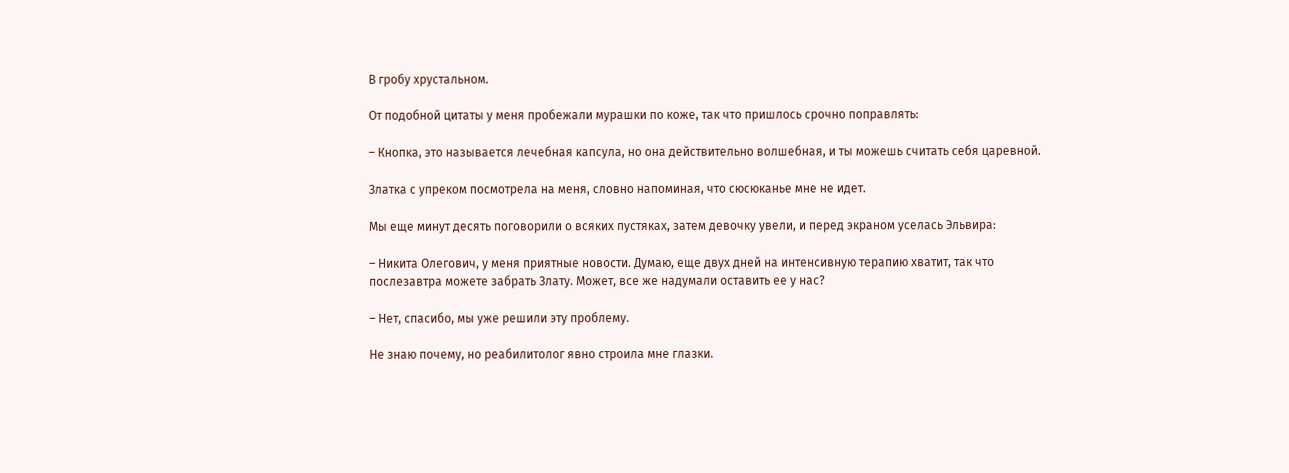В гробу хрустальном.

От подобной цитаты у меня пробежали мурашки по коже, так что пришлось срочно поправлять:

– Кнопка, это называется лечебная капсула, но она действительно волшебная, и ты можешь считать себя царевной.

Златка с упреком посмотрела на меня, словно напоминая, что сюсюканье мне не идет.

Мы еще минут десять поговорили о всяких пустяках, затем девочку увели, и перед экраном уселась Эльвира:

– Никита Олегович, у меня приятные новости. Думаю, еще двух дней на интенсивную терапию хватит, так что послезавтра можете забрать Злату. Может, все же надумали оставить ее у нас?

– Нет, спасибо, мы уже решили эту проблему.

Не знаю почему, но реабилитолог явно строила мне глазки.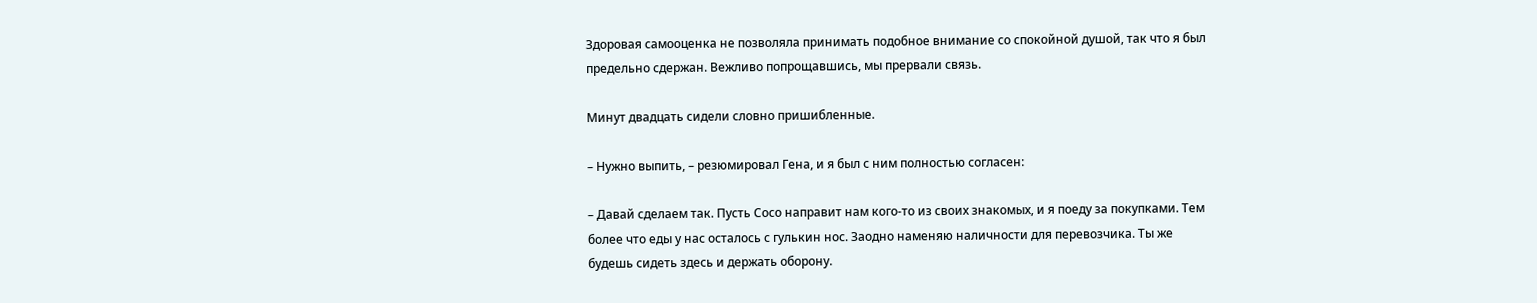Здоровая самооценка не позволяла принимать подобное внимание со спокойной душой, так что я был предельно сдержан. Вежливо попрощавшись, мы прервали связь.

Минут двадцать сидели словно пришибленные.

– Нужно выпить, – резюмировал Гена, и я был с ним полностью согласен:

– Давай сделаем так. Пусть Сосо направит нам кого-то из своих знакомых, и я поеду за покупками. Тем более что еды у нас осталось с гулькин нос. Заодно наменяю наличности для перевозчика. Ты же будешь сидеть здесь и держать оборону.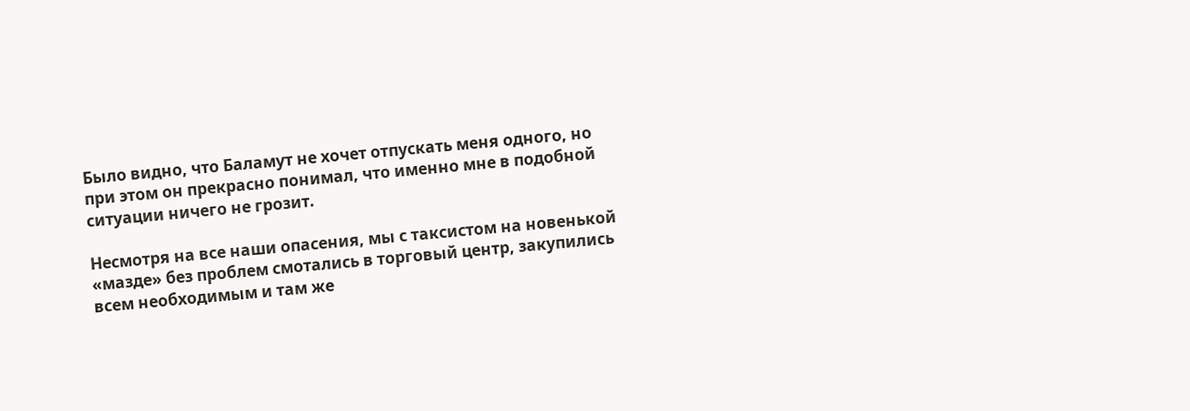Было видно, что Баламут не хочет отпускать меня одного, но при этом он прекрасно понимал, что именно мне в подобной ситуации ничего не грозит.

Несмотря на все наши опасения, мы с таксистом на новенькой «мазде» без проблем смотались в торговый центр, закупились всем необходимым и там же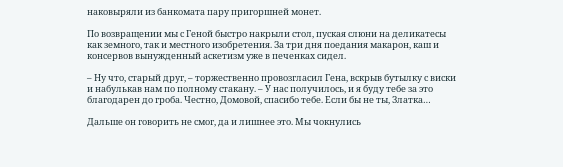наковыряли из банкомата пару пригоршней монет.

По возвращении мы с Геной быстро накрыли стол, пуская слюни на деликатесы как земного, так и местного изобретения. За три дня поедания макарон, каш и консервов вынужденный аскетизм уже в печенках сидел.

– Ну что, старый друг, – торжественно провозгласил Гена, вскрыв бутылку с виски и набулькав нам по полному стакану. – У нас получилось, и я буду тебе за это благодарен до гроба. Честно, Домовой, спасибо тебе. Если бы не ты, Златка…

Дальше он говорить не смог, да и лишнее это. Мы чокнулись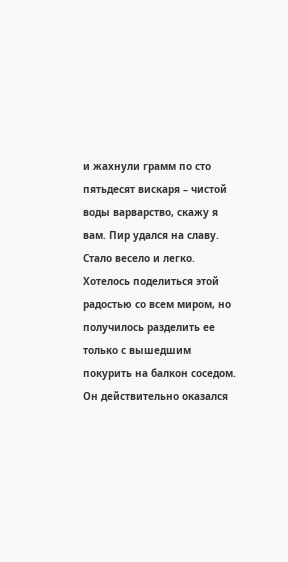и жахнули грамм по сто пятьдесят вискаря – чистой воды варварство, скажу я вам. Пир удался на славу. Стало весело и легко. Хотелось поделиться этой радостью со всем миром, но получилось разделить ее только с вышедшим покурить на балкон соседом. Он действительно оказался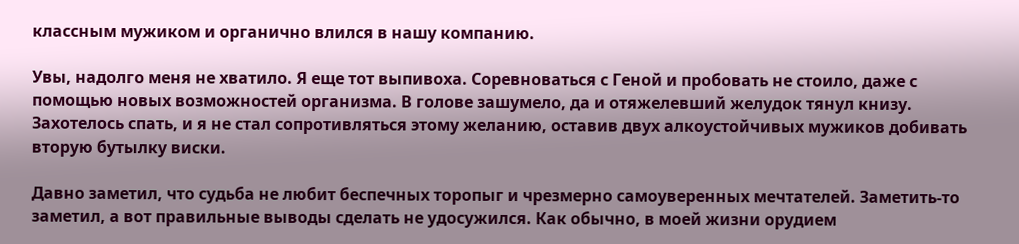классным мужиком и органично влился в нашу компанию.

Увы, надолго меня не хватило. Я еще тот выпивоха. Соревноваться с Геной и пробовать не стоило, даже с помощью новых возможностей организма. В голове зашумело, да и отяжелевший желудок тянул книзу. Захотелось спать, и я не стал сопротивляться этому желанию, оставив двух алкоустойчивых мужиков добивать вторую бутылку виски.

Давно заметил, что судьба не любит беспечных торопыг и чрезмерно самоуверенных мечтателей. Заметить-то заметил, а вот правильные выводы сделать не удосужился. Как обычно, в моей жизни орудием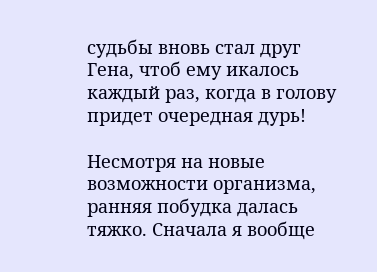судьбы вновь стал друг Гена, чтоб ему икалось каждый раз, когда в голову придет очередная дурь!

Несмотря на новые возможности организма, ранняя побудка далась тяжко. Сначала я вообще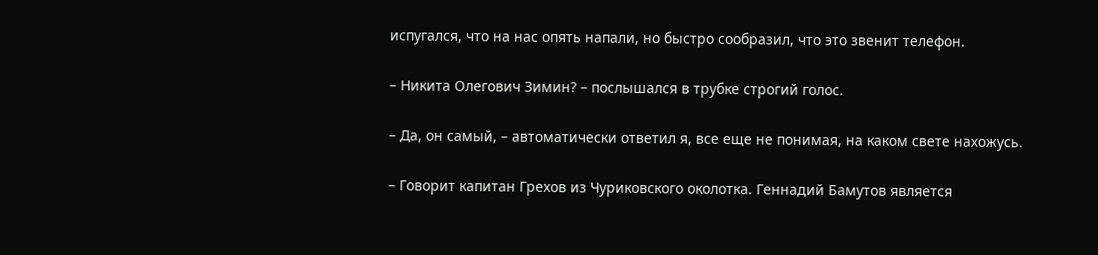испугался, что на нас опять напали, но быстро сообразил, что это звенит телефон.

– Никита Олегович Зимин? – послышался в трубке строгий голос.

– Да, он самый, – автоматически ответил я, все еще не понимая, на каком свете нахожусь.

– Говорит капитан Грехов из Чуриковского околотка. Геннадий Бамутов является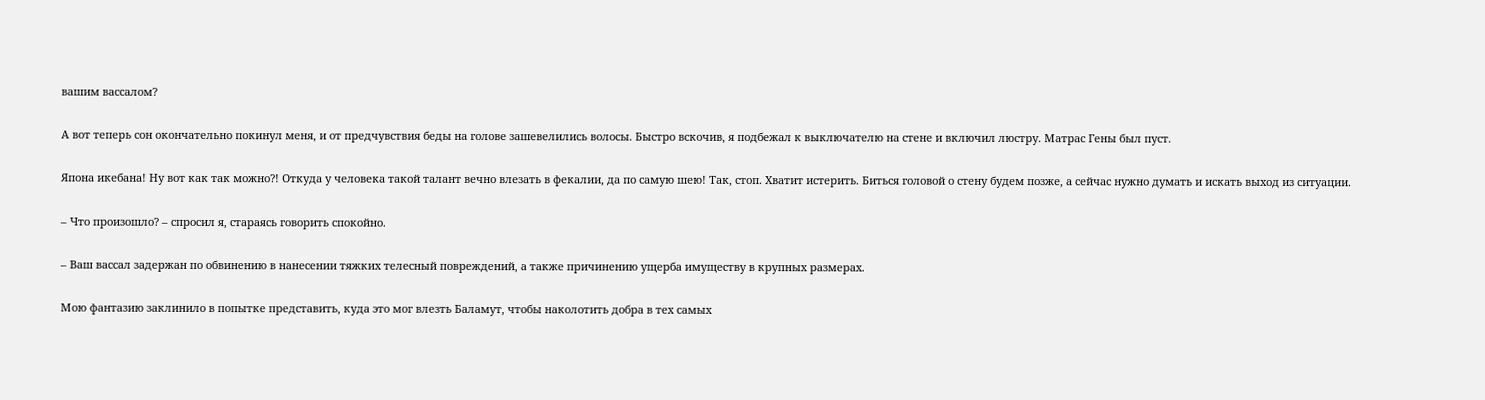вашим вассалом?

А вот теперь сон окончательно покинул меня, и от предчувствия беды на голове зашевелились волосы. Быстро вскочив, я подбежал к выключателю на стене и включил люстру. Матрас Гены был пуст.

Япона икебана! Ну вот как так можно?! Откуда у человека такой талант вечно влезать в фекалии, да по самую шею! Так, стоп. Хватит истерить. Биться головой о стену будем позже, а сейчас нужно думать и искать выход из ситуации.

– Что произошло? – спросил я, стараясь говорить спокойно.

– Ваш вассал задержан по обвинению в нанесении тяжких телесный повреждений, а также причинению ущерба имуществу в крупных размерах.

Мою фантазию заклинило в попытке представить, куда это мог влезть Баламут, чтобы наколотить добра в тех самых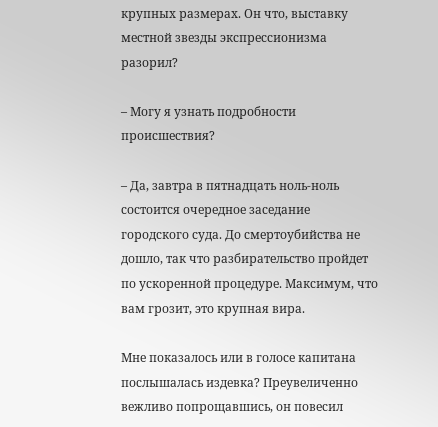крупных размерах. Он что, выставку местной звезды экспрессионизма разорил?

– Могу я узнать подробности происшествия?

– Да, завтра в пятнадцать ноль-ноль состоится очередное заседание городского суда. До смертоубийства не дошло, так что разбирательство пройдет по ускоренной процедуре. Максимум, что вам грозит, это крупная вира.

Мне показалось или в голосе капитана послышалась издевка? Преувеличенно вежливо попрощавшись, он повесил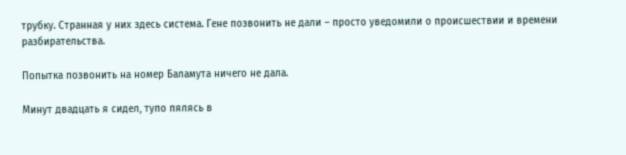трубку. Странная у них здесь система. Гене позвонить не дали – просто уведомили о происшествии и времени разбирательства.

Попытка позвонить на номер Баламута ничего не дала.

Минут двадцать я сидел, тупо пялясь в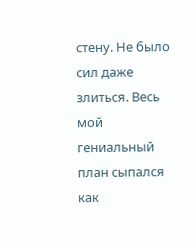стену. Не было сил даже злиться. Весь мой гениальный план сыпался как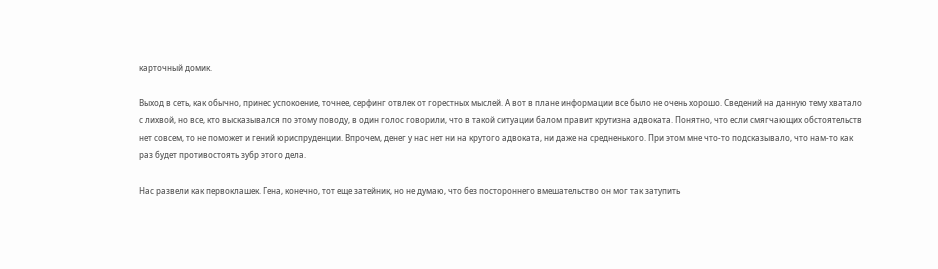карточный домик.

Выход в сеть, как обычно, принес успокоение, точнее, серфинг отвлек от горестных мыслей. А вот в плане информации все было не очень хорошо. Сведений на данную тему хватало с лихвой, но все, кто высказывался по этому поводу, в один голос говорили, что в такой ситуации балом правит крутизна адвоката. Понятно, что если смягчающих обстоятельств нет совсем, то не поможет и гений юриспруденции. Впрочем, денег у нас нет ни на крутого адвоката, ни даже на средненького. При этом мне что-то подсказывало, что нам-то как раз будет противостоять зубр этого дела.

Нас развели как первоклашек. Гена, конечно, тот еще затейник, но не думаю, что без постороннего вмешательство он мог так затупить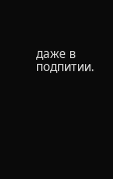даже в подпитии.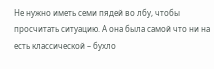Не нужно иметь семи пядей во лбу, чтобы просчитать ситуацию. А она была самой что ни на есть классической – бухло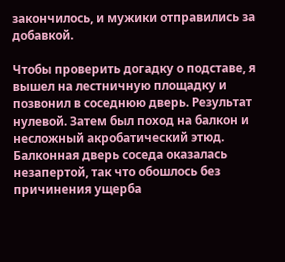закончилось, и мужики отправились за добавкой.

Чтобы проверить догадку о подставе, я вышел на лестничную площадку и позвонил в соседнюю дверь. Результат нулевой. Затем был поход на балкон и несложный акробатический этюд. Балконная дверь соседа оказалась незапертой, так что обошлось без причинения ущерба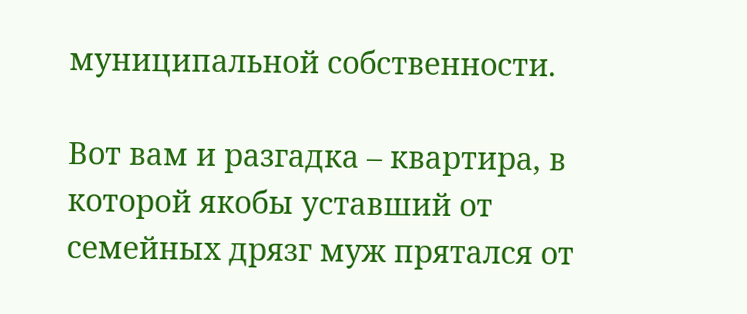муниципальной собственности.

Вот вам и разгадка – квартира, в которой якобы уставший от семейных дрязг муж прятался от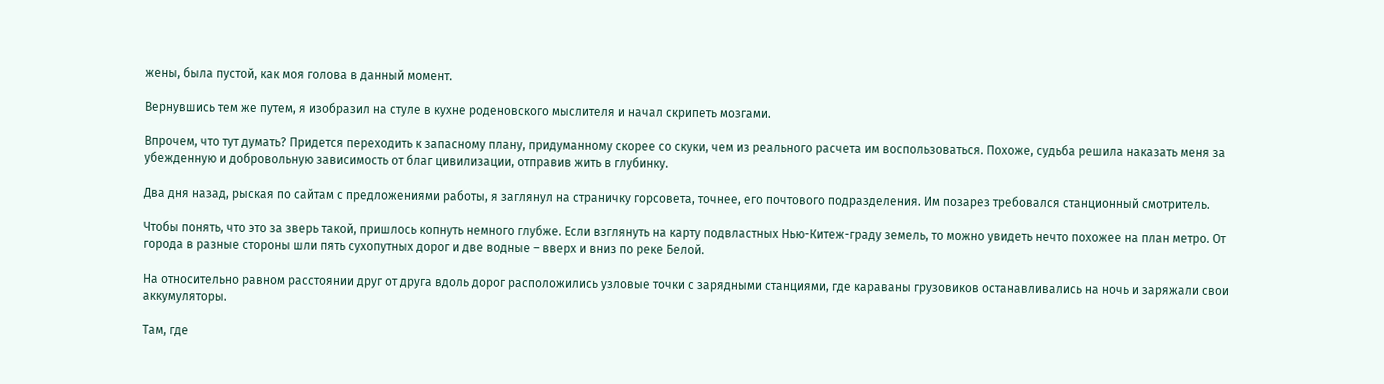жены, была пустой, как моя голова в данный момент.

Вернувшись тем же путем, я изобразил на стуле в кухне роденовского мыслителя и начал скрипеть мозгами.

Впрочем, что тут думать? Придется переходить к запасному плану, придуманному скорее со скуки, чем из реального расчета им воспользоваться. Похоже, судьба решила наказать меня за убежденную и добровольную зависимость от благ цивилизации, отправив жить в глубинку.

Два дня назад, рыская по сайтам с предложениями работы, я заглянул на страничку горсовета, точнее, его почтового подразделения. Им позарез требовался станционный смотритель.

Чтобы понять, что это за зверь такой, пришлось копнуть немного глубже. Если взглянуть на карту подвластных Нью-Китеж-граду земель, то можно увидеть нечто похожее на план метро. От города в разные стороны шли пять сухопутных дорог и две водные – вверх и вниз по реке Белой.

На относительно равном расстоянии друг от друга вдоль дорог расположились узловые точки с зарядными станциями, где караваны грузовиков останавливались на ночь и заряжали свои аккумуляторы.

Там, где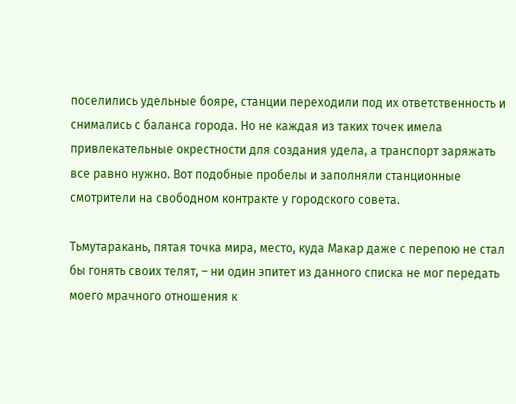поселились удельные бояре, станции переходили под их ответственность и снимались с баланса города. Но не каждая из таких точек имела привлекательные окрестности для создания удела, а транспорт заряжать все равно нужно. Вот подобные пробелы и заполняли станционные смотрители на свободном контракте у городского совета.

Тьмутаракань, пятая точка мира, место, куда Макар даже с перепою не стал бы гонять своих телят, – ни один эпитет из данного списка не мог передать моего мрачного отношения к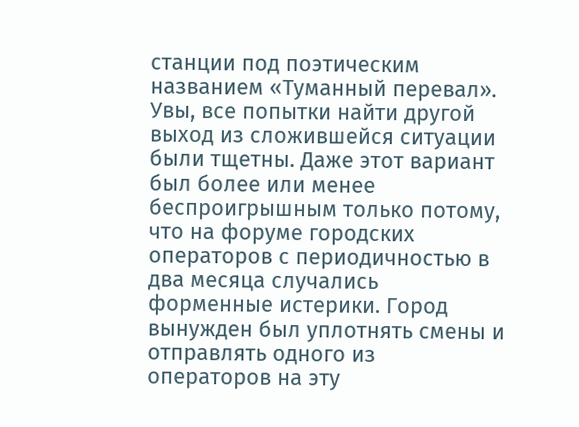станции под поэтическим названием «Туманный перевал». Увы, все попытки найти другой выход из сложившейся ситуации были тщетны. Даже этот вариант был более или менее беспроигрышным только потому, что на форуме городских операторов с периодичностью в два месяца случались форменные истерики. Город вынужден был уплотнять смены и отправлять одного из операторов на эту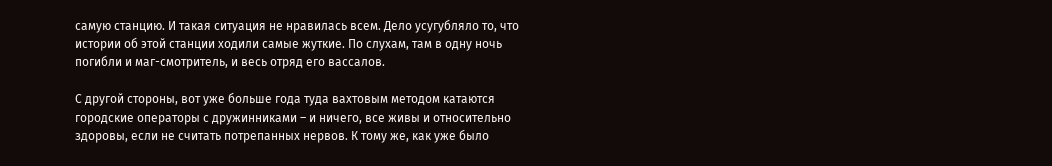самую станцию. И такая ситуация не нравилась всем. Дело усугубляло то, что истории об этой станции ходили самые жуткие. По слухам, там в одну ночь погибли и маг-смотритель, и весь отряд его вассалов.

С другой стороны, вот уже больше года туда вахтовым методом катаются городские операторы с дружинниками – и ничего, все живы и относительно здоровы, если не считать потрепанных нервов. К тому же, как уже было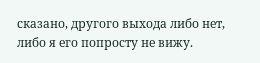сказано, другого выхода либо нет, либо я его попросту не вижу.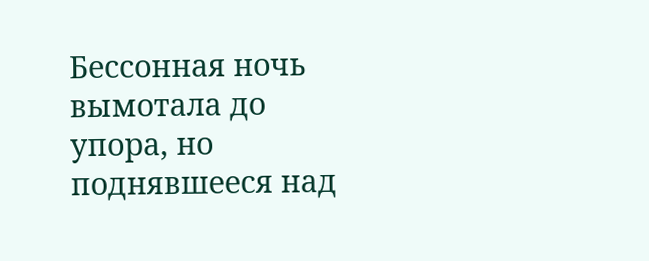Бессонная ночь вымотала до упора, но поднявшееся над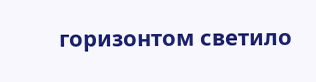горизонтом светило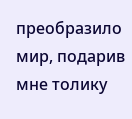преобразило мир, подарив мне толику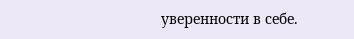уверенности в себе.